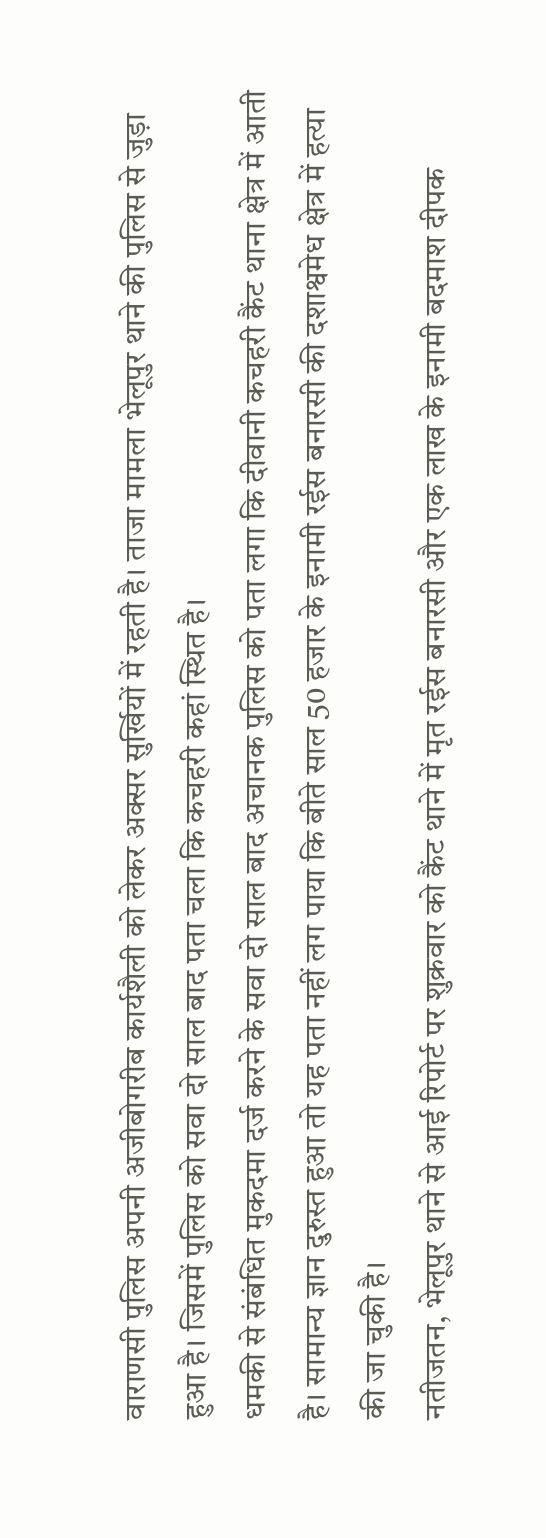वाराणसी पुलिस अपनी अजीबोगरीब कार्यशैली को लेकर अक्सर सुर्खियों में रहती है। ताजा मामला भेलूपुर थाने की पुलिस से जुड़ा हुआ है। जिसमें पुलिस को सवा दो साल बाद पता चला कि कचहरी कहां स्थित है।
धमकी से संबंधित मुकदमा दर्ज करने के सवा दो साल बाद अचानक पुलिस को पता लगा कि दीवानी कचहरी कैंट थाना क्षेत्र में आती है। सामान्य ज्ञान दुरुस्त हुआ तो यह पता नहीं लग पाया कि बीते साल 50 हजार के इनामी रईस बनारसी की दशाश्वमेध क्षेत्र में हत्या की जा चुकी है।
नतीजतन, भेलूपुर थाने से आई रिपोर्ट पर शुक्रवार को कैंट थाने में मृत रईस बनारसी और एक लाख के इनामी बदमाश दीपक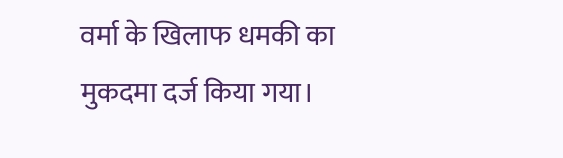वर्मा के खिलाफ धमकी का मुकदमा दर्ज किया गया।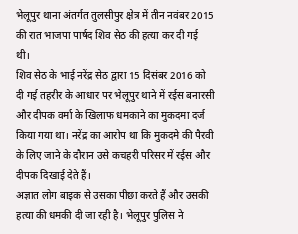भेलूपुर थाना अंतर्गत तुलसीपुर क्षेत्र में तीन नवंबर 2015 की रात भाजपा पार्षद शिव सेठ की हत्या कर दी गई थी।
शिव सेठ के भाई नरेंद्र सेठ द्वारा 15 दिसंबर 2016 को दी गई तहरीर के आधार पर भेलूपुर थाने में रईस बनारसी और दीपक वर्मा के खिलाफ धमकाने का मुकदमा दर्ज किया गया था। नरेंद्र का आरोप था कि मुकदमे की पैरवी के लिए जाने के दौरान उसे कचहरी परिसर में रईस और दीपक दिखाई देते हैं।
अज्ञात लोग बाइक से उसका पीछा करते हैं और उसकी हत्या की धमकी दी जा रही है। भेलूपुर पुलिस ने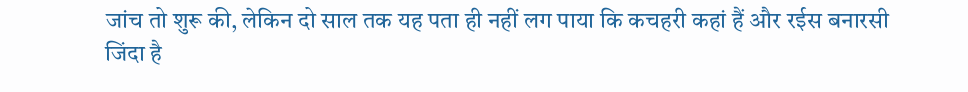जांच तो शुरू की, लेकिन दो साल तक यह पता ही नहीं लग पाया कि कचहरी कहां हैं और रईस बनारसी जिंदा है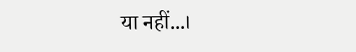या नहीं...।